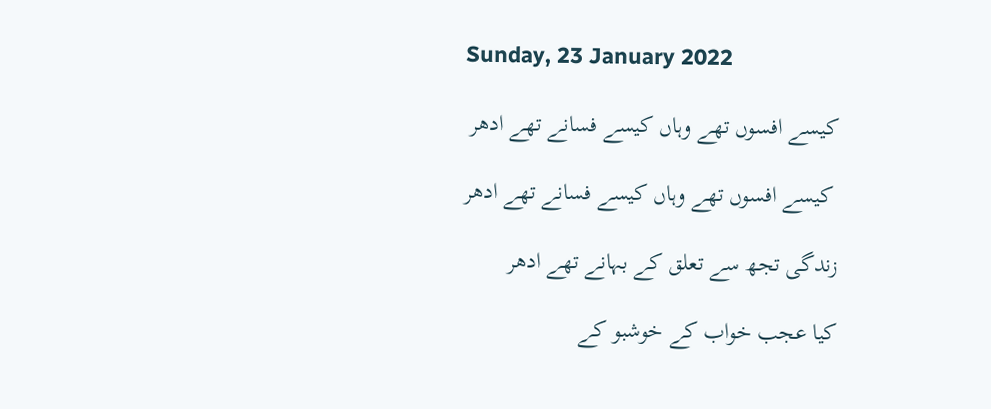Sunday, 23 January 2022

کیسے افسوں تھے وہاں کیسے فسانے تھے ادھر

 کیسے افسوں تھے وہاں کیسے فسانے تھے ادھر

زندگی تجھ سے تعلق کے بہانے تھے ادھر

کیا عجب خواب کے خوشبو کے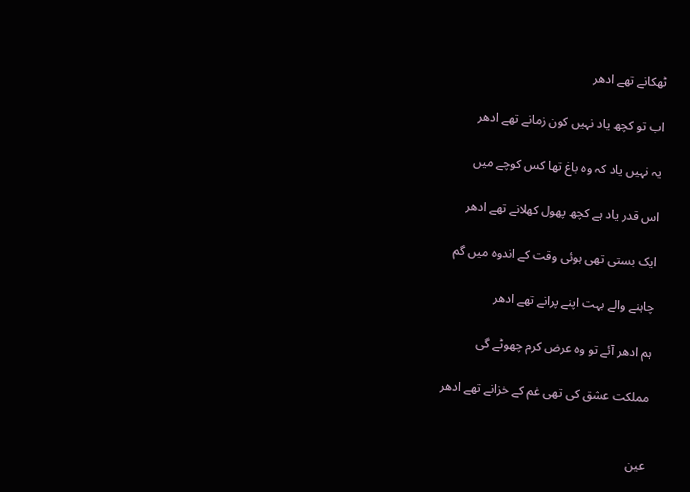ٹھکانے تھے ادھر

اب تو کچھ یاد نہیں کون زمانے تھے ادھر

یہ نہیں یاد کہ وہ باغ تھا کس کوچے میں

اس قدر یاد ہے کچھ پھول کھلانے تھے ادھر

ایک بستی تھی ہوئی وقت کے اندوہ میں گم

چاہنے والے بہت اپنے پرانے تھے ادھر

ہم ادھر آئے تو وہ عرض کرم چھوٹے گی

مملکت عشق کی تھی غم کے خزانے تھے ادھر


عین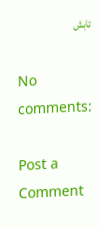تابش

No comments:

Post a Comment